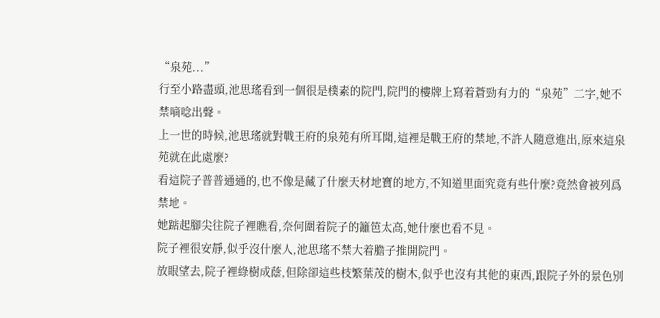“泉苑...”
行至小路盡頭,池思瑤看到一個很是樸素的院門,院門的樓牌上寫着蒼勁有力的“泉苑”二字,她不禁嘀唸出聲。
上一世的時候,池思瑤就對戰王府的泉苑有所耳聞,這裡是戰王府的禁地,不許人隨意進出,原來這泉苑就在此處麼?
看這院子普普通通的,也不像是藏了什麼天材地寶的地方,不知道里面究竟有些什麼?竟然會被列爲禁地。
她踮起腳尖往院子裡瞧看,奈何圍着院子的籬笆太高,她什麼也看不見。
院子裡很安靜,似乎沒什麼人,池思瑤不禁大着膽子推開院門。
放眼望去,院子裡綠樹成蔭,但除卻這些枝繁葉茂的樹木,似乎也沒有其他的東西,跟院子外的景色別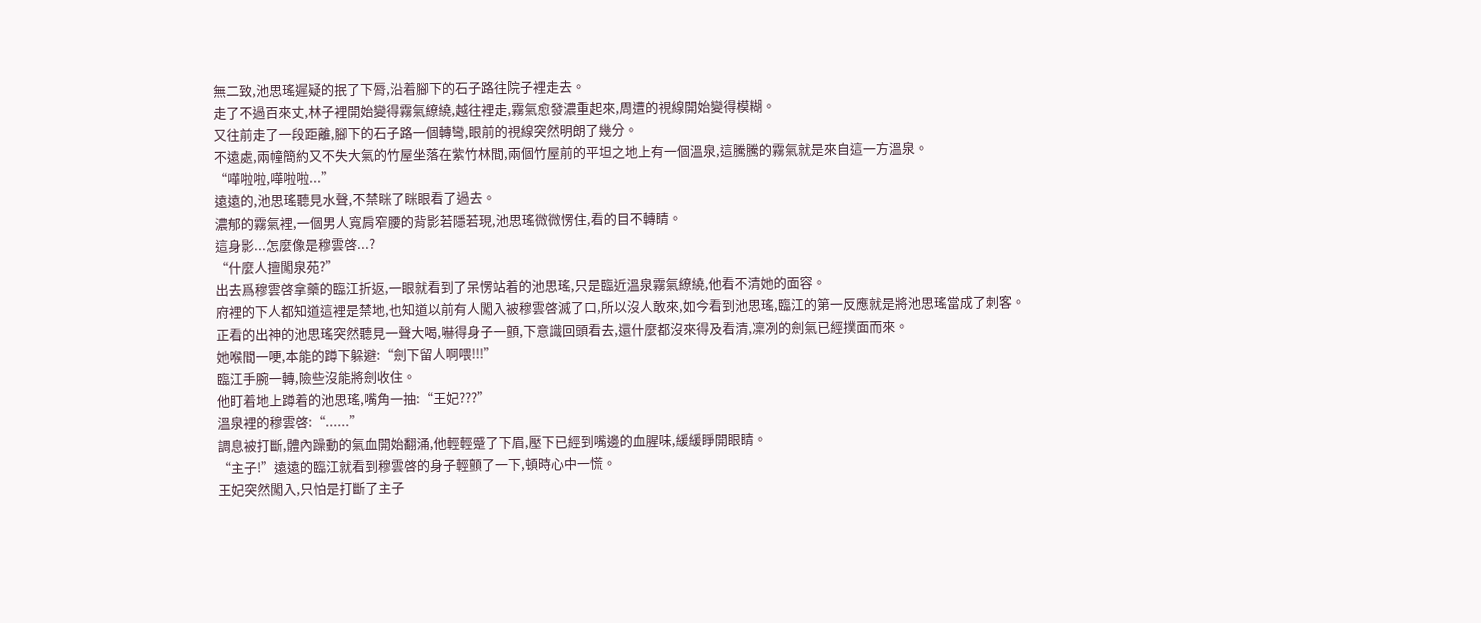無二致,池思瑤遲疑的抿了下脣,沿着腳下的石子路往院子裡走去。
走了不過百來丈,林子裡開始變得霧氣繚繞,越往裡走,霧氣愈發濃重起來,周遭的視線開始變得模糊。
又往前走了一段距離,腳下的石子路一個轉彎,眼前的視線突然明朗了幾分。
不遠處,兩幢簡約又不失大氣的竹屋坐落在紫竹林間,兩個竹屋前的平坦之地上有一個溫泉,這騰騰的霧氣就是來自這一方溫泉。
“嘩啦啦,嘩啦啦...”
遠遠的,池思瑤聽見水聲,不禁眯了眯眼看了過去。
濃郁的霧氣裡,一個男人寬肩窄腰的背影若隱若現,池思瑤微微愣住,看的目不轉睛。
這身影...怎麼像是穆雲啓...?
“什麼人擅闖泉苑?”
出去爲穆雲啓拿藥的臨江折返,一眼就看到了呆愣站着的池思瑤,只是臨近溫泉霧氣繚繞,他看不清她的面容。
府裡的下人都知道這裡是禁地,也知道以前有人闖入被穆雲啓滅了口,所以沒人敢來,如今看到池思瑤,臨江的第一反應就是將池思瑤當成了刺客。
正看的出神的池思瑤突然聽見一聲大喝,嚇得身子一顫,下意識回頭看去,還什麼都沒來得及看清,凜冽的劍氣已經撲面而來。
她喉間一哽,本能的蹲下躲避:“劍下留人啊喂!!!”
臨江手腕一轉,險些沒能將劍收住。
他盯着地上蹲着的池思瑤,嘴角一抽:“王妃???”
溫泉裡的穆雲啓:“......”
調息被打斷,體內躁動的氣血開始翻涌,他輕輕蹙了下眉,壓下已經到嘴邊的血腥味,緩緩睜開眼睛。
“主子!”遠遠的臨江就看到穆雲啓的身子輕顫了一下,頓時心中一慌。
王妃突然闖入,只怕是打斷了主子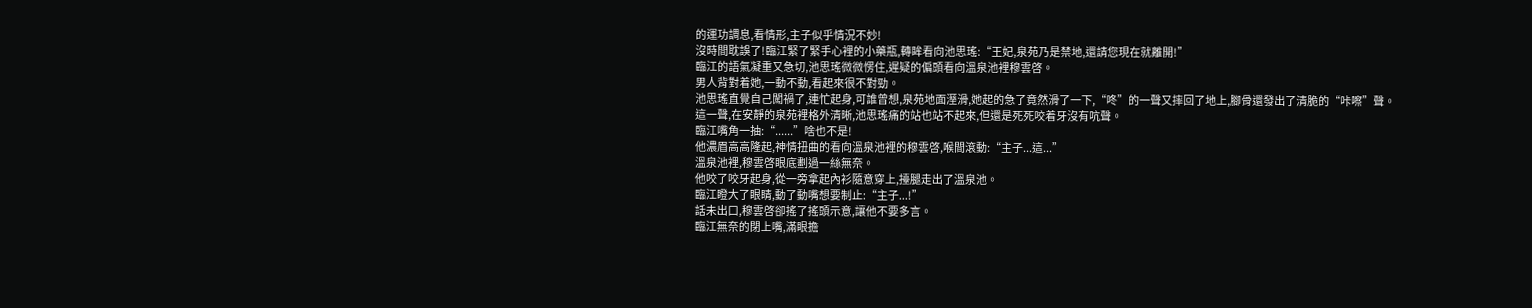的運功調息,看情形,主子似乎情況不妙!
沒時間耽誤了!臨江緊了緊手心裡的小藥瓶,轉眸看向池思瑤:“王妃,泉苑乃是禁地,還請您現在就離開!”
臨江的語氣凝重又急切,池思瑤微微愣住,遲疑的偏頭看向溫泉池裡穆雲啓。
男人背對着她,一動不動,看起來很不對勁。
池思瑤直覺自己闖禍了,連忙起身,可誰曾想,泉苑地面溼滑,她起的急了竟然滑了一下,“咚”的一聲又摔回了地上,腳骨還發出了清脆的“咔嚓”聲。
這一聲,在安靜的泉苑裡格外清晰,池思瑤痛的站也站不起來,但還是死死咬着牙沒有吭聲。
臨江嘴角一抽:“......”啥也不是!
他濃眉高高隆起,神情扭曲的看向溫泉池裡的穆雲啓,喉間滾動:“主子...這...”
溫泉池裡,穆雲啓眼底劃過一絲無奈。
他咬了咬牙起身,從一旁拿起內衫隨意穿上,擡腿走出了溫泉池。
臨江瞪大了眼睛,動了動嘴想要制止:“主子...!”
話未出口,穆雲啓卻搖了搖頭示意,讓他不要多言。
臨江無奈的閉上嘴,滿眼擔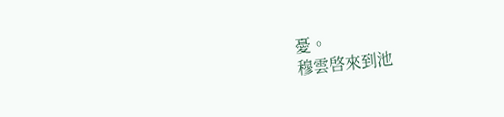憂。
穆雲啓來到池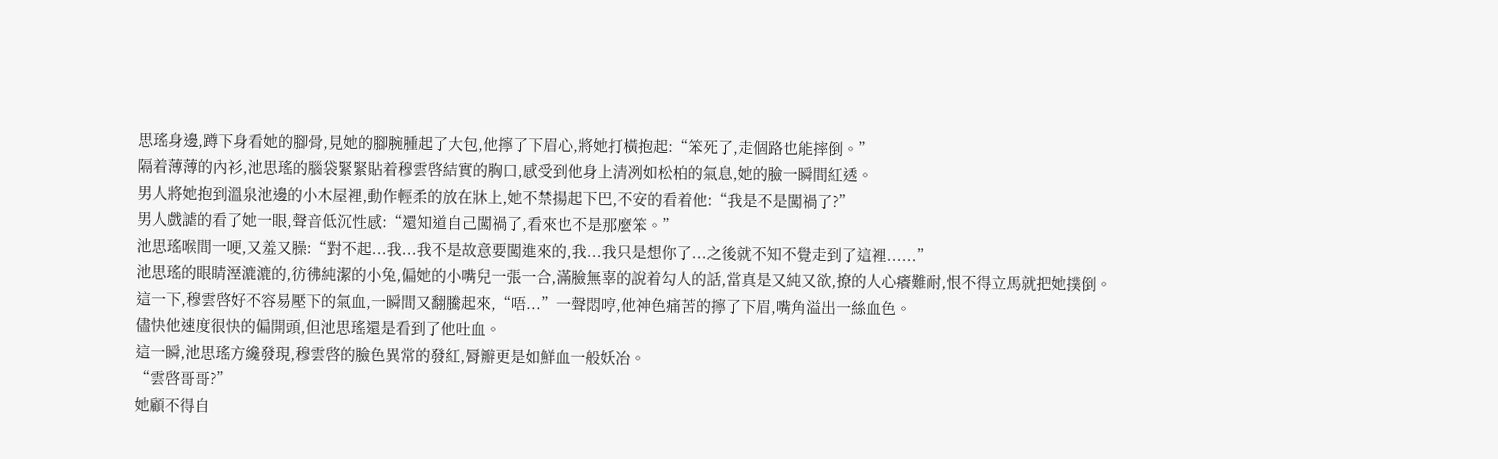思瑤身邊,蹲下身看她的腳骨,見她的腳腕腫起了大包,他擰了下眉心,將她打橫抱起:“笨死了,走個路也能摔倒。”
隔着薄薄的內衫,池思瑤的腦袋緊緊貼着穆雲啓結實的胸口,感受到他身上清冽如松柏的氣息,她的臉一瞬間紅透。
男人將她抱到溫泉池邊的小木屋裡,動作輕柔的放在牀上,她不禁揚起下巴,不安的看着他:“我是不是闖禍了?”
男人戲謔的看了她一眼,聲音低沉性感:“還知道自己闖禍了,看來也不是那麼笨。”
池思瑤喉間一哽,又羞又臊:“對不起...我...我不是故意要闖進來的,我...我只是想你了...之後就不知不覺走到了這裡......”
池思瑤的眼睛溼漉漉的,彷彿純潔的小兔,偏她的小嘴兒一張一合,滿臉無辜的說着勾人的話,當真是又純又欲,撩的人心癢難耐,恨不得立馬就把她撲倒。
這一下,穆雲啓好不容易壓下的氣血,一瞬間又翻騰起來,“唔...”一聲悶哼,他神色痛苦的擰了下眉,嘴角溢出一絲血色。
儘快他速度很快的偏開頭,但池思瑤還是看到了他吐血。
這一瞬,池思瑤方纔發現,穆雲啓的臉色異常的發紅,脣瓣更是如鮮血一般妖冶。
“雲啓哥哥?”
她顧不得自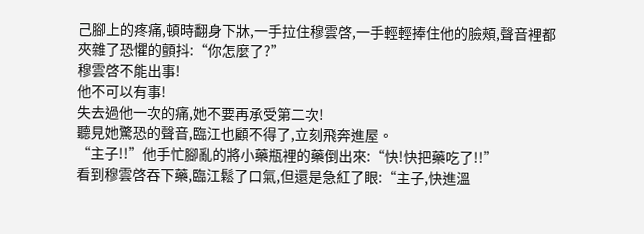己腳上的疼痛,頓時翻身下牀,一手拉住穆雲啓,一手輕輕捧住他的臉頰,聲音裡都夾雜了恐懼的顫抖:“你怎麼了?”
穆雲啓不能出事!
他不可以有事!
失去過他一次的痛,她不要再承受第二次!
聽見她驚恐的聲音,臨江也顧不得了,立刻飛奔進屋。
“主子!!”他手忙腳亂的將小藥瓶裡的藥倒出來:“快!快把藥吃了!!”
看到穆雲啓吞下藥,臨江鬆了口氣,但還是急紅了眼:“主子,快進溫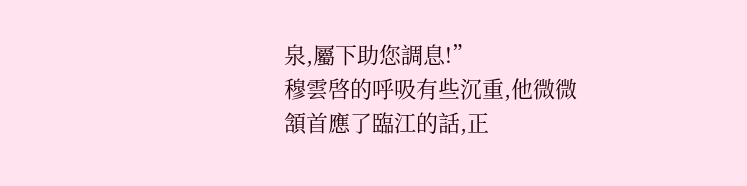泉,屬下助您調息!”
穆雲啓的呼吸有些沉重,他微微頷首應了臨江的話,正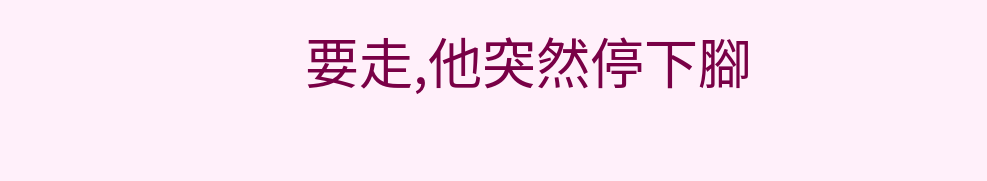要走,他突然停下腳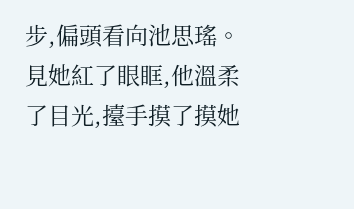步,偏頭看向池思瑤。
見她紅了眼眶,他溫柔了目光,擡手摸了摸她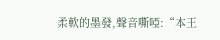柔軟的墨發,聲音嘶啞:“本王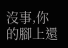沒事,你的腳上還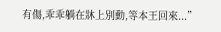有傷,乖乖躺在牀上別動,等本王回來...”